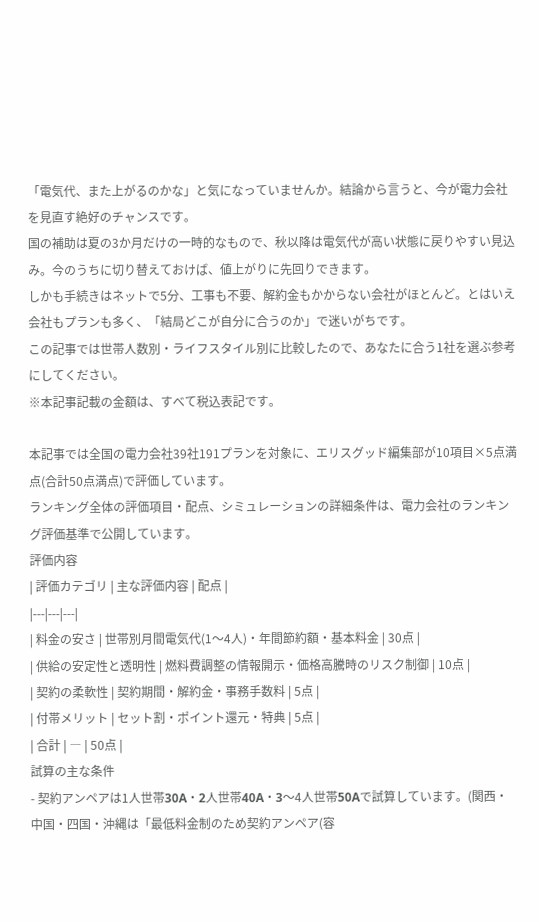「電気代、また上がるのかな」と気になっていませんか。結論から言うと、今が電力会社を見直す絶好のチャンスです。
国の補助は夏の3か月だけの一時的なもので、秋以降は電気代が高い状態に戻りやすい見込み。今のうちに切り替えておけば、値上がりに先回りできます。
しかも手続きはネットで5分、工事も不要、解約金もかからない会社がほとんど。とはいえ会社もプランも多く、「結局どこが自分に合うのか」で迷いがちです。
この記事では世帯人数別・ライフスタイル別に比較したので、あなたに合う1社を選ぶ参考にしてください。
※本記事記載の金額は、すべて税込表記です。

本記事では全国の電力会社39社191プランを対象に、エリスグッド編集部が10項目×5点満点(合計50点満点)で評価しています。
ランキング全体の評価項目・配点、シミュレーションの詳細条件は、電力会社のランキング評価基準で公開しています。
評価内容
| 評価カテゴリ | 主な評価内容 | 配点 |
|---|---|---|
| 料金の安さ | 世帯別月間電気代(1〜4人)・年間節約額・基本料金 | 30点 |
| 供給の安定性と透明性 | 燃料費調整の情報開示・価格高騰時のリスク制御 | 10点 |
| 契約の柔軟性 | 契約期間・解約金・事務手数料 | 5点 |
| 付帯メリット | セット割・ポイント還元・特典 | 5点 |
| 合計 | ― | 50点 |
試算の主な条件
- 契約アンペアは1人世帯30A・2人世帯40A・3〜4人世帯50Aで試算しています。(関西・中国・四国・沖縄は「最低料金制のため契約アンペア(容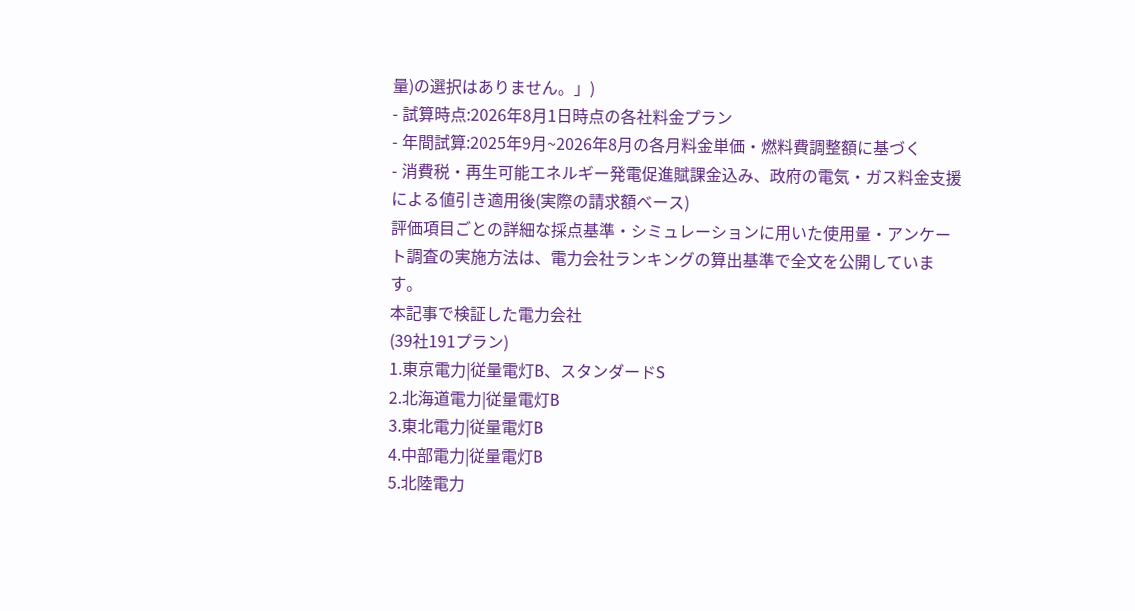量)の選択はありません。」)
- 試算時点:2026年8月1日時点の各社料金プラン
- 年間試算:2025年9月~2026年8月の各月料金単価・燃料費調整額に基づく
- 消費税・再生可能エネルギー発電促進賦課金込み、政府の電気・ガス料金支援による値引き適用後(実際の請求額ベース)
評価項目ごとの詳細な採点基準・シミュレーションに用いた使用量・アンケート調査の実施方法は、電力会社ランキングの算出基準で全文を公開しています。
本記事で検証した電力会社
(39社191プラン)
1.東京電力|従量電灯B、スタンダードS
2.北海道電力|従量電灯B
3.東北電力|従量電灯B
4.中部電力|従量電灯B
5.北陸電力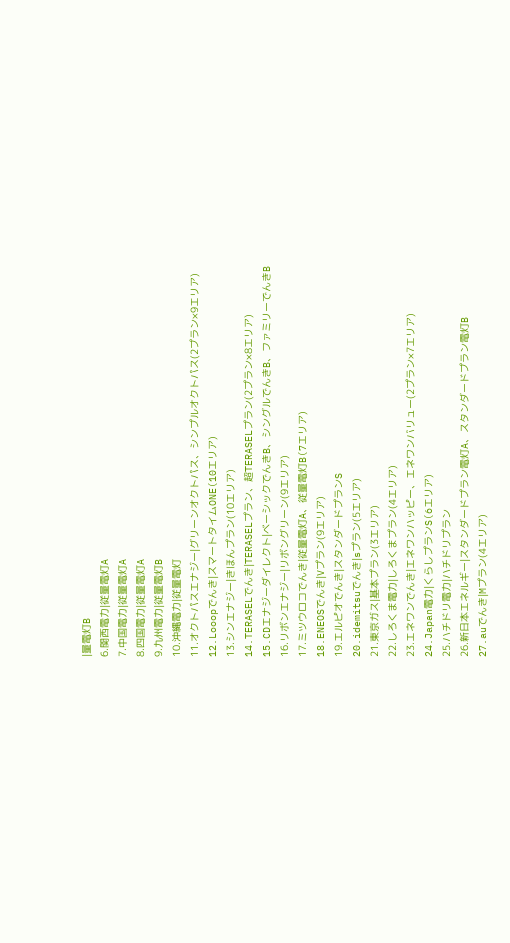|量電灯B
6.関西電力|従量電灯A
7.中国電力|従量電灯A
8.四国電力|従量電灯A
9.九州電力|従量電灯B
10.沖縄電力|従量電灯
11.オクトパスエナジー|グリーンオクトパス、シンプルオクトパス(2プラン×9エリア)
12.Looopでんき|スマートタイムONE(10エリア)
13.シンエナジー|きほんプラン(10エリア)
14.TERASELでんき|TERASELプラン、超TERASELプラン(2プラン×8エリア)
15.CDエナジーダイレクト|ベーシックでんきB、シングルでんきB、ファミリーでんきB
16.リボンエナジー|リボングリーン(9エリア)
17.ミツウロコでんき|従量電灯A、従量電灯B(7エリア)
18.ENEOSでんき|Vプラン(9エリア)
19.エルピオでんき|スタンダードプランS
20.idemitsuでんき|sプラン(5エリア)
21.東京ガス|基本プラン(3エリア)
22.しろくま電力|しろくまプラン(4エリア)
23.エネワンでんき|エネワンハッピー、エネワンバリュー(2プラン×7エリア)
24.Japan電力|くらしプランS(6エリア)
25.ハチドリ電力|ハチドリプラン
26.新日本エネルギー|スタンダードプラン電灯A、スタンダードプラン電灯B
27.auでんき|Mプラン(4エリア)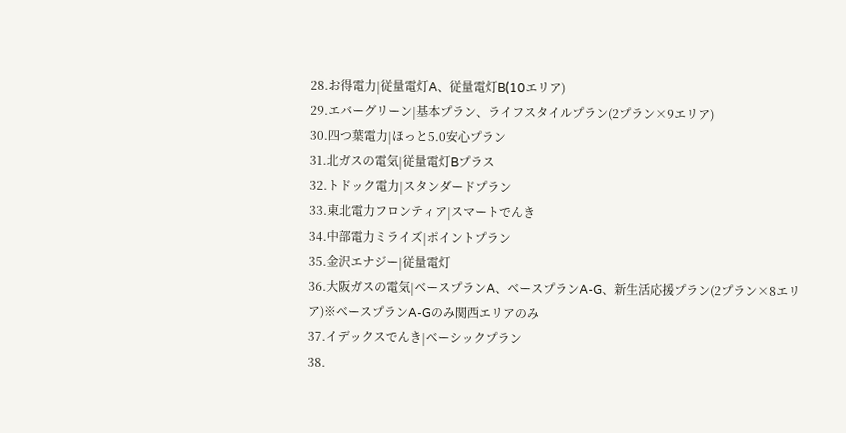28.お得電力|従量電灯A、従量電灯B(10エリア)
29.エバーグリーン|基本プラン、ライフスタイルプラン(2プラン×9エリア)
30.四つ葉電力|ほっと5.0安心プラン
31.北ガスの電気|従量電灯Bプラス
32.トドック電力|スタンダードプラン
33.東北電力フロンティア|スマートでんき
34.中部電力ミライズ|ポイントプラン
35.金沢エナジー|従量電灯
36.大阪ガスの電気|ベースプランA、ベースプランA-G、新生活応援プラン(2プラン×8エリア)※ベースプランA-Gのみ関西エリアのみ
37.イデックスでんき|ベーシックプラン
38.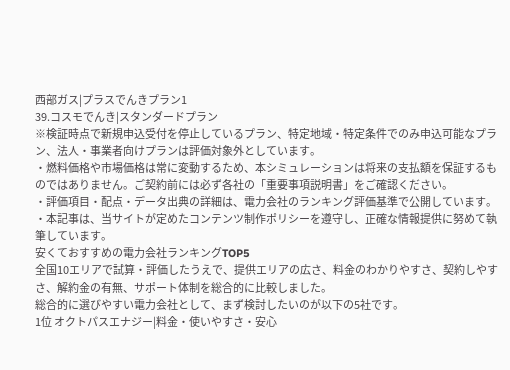西部ガス|プラスでんきプラン1
39.コスモでんき|スタンダードプラン
※検証時点で新規申込受付を停止しているプラン、特定地域・特定条件でのみ申込可能なプラン、法人・事業者向けプランは評価対象外としています。
・燃料価格や市場価格は常に変動するため、本シミュレーションは将来の支払額を保証するものではありません。ご契約前には必ず各社の「重要事項説明書」をご確認ください。
・評価項目・配点・データ出典の詳細は、電力会社のランキング評価基準で公開しています。
・本記事は、当サイトが定めたコンテンツ制作ポリシーを遵守し、正確な情報提供に努めて執筆しています。
安くておすすめの電力会社ランキングTOP5
全国10エリアで試算・評価したうえで、提供エリアの広さ、料金のわかりやすさ、契約しやすさ、解約金の有無、サポート体制を総合的に比較しました。
総合的に選びやすい電力会社として、まず検討したいのが以下の5社です。
1位 オクトパスエナジー|料金・使いやすさ・安心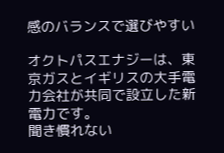感のバランスで選びやすい

オクトパスエナジーは、東京ガスとイギリスの大手電力会社が共同で設立した新電力です。
聞き慣れない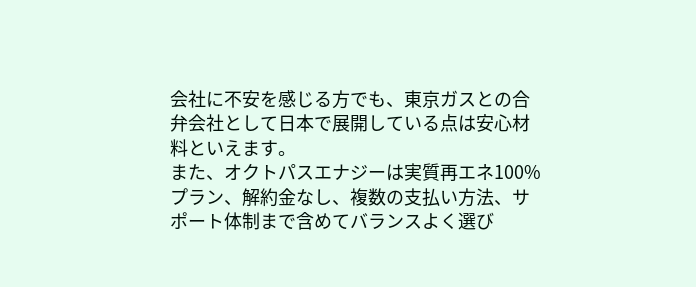会社に不安を感じる方でも、東京ガスとの合弁会社として日本で展開している点は安心材料といえます。
また、オクトパスエナジーは実質再エネ100%プラン、解約金なし、複数の支払い方法、サポート体制まで含めてバランスよく選び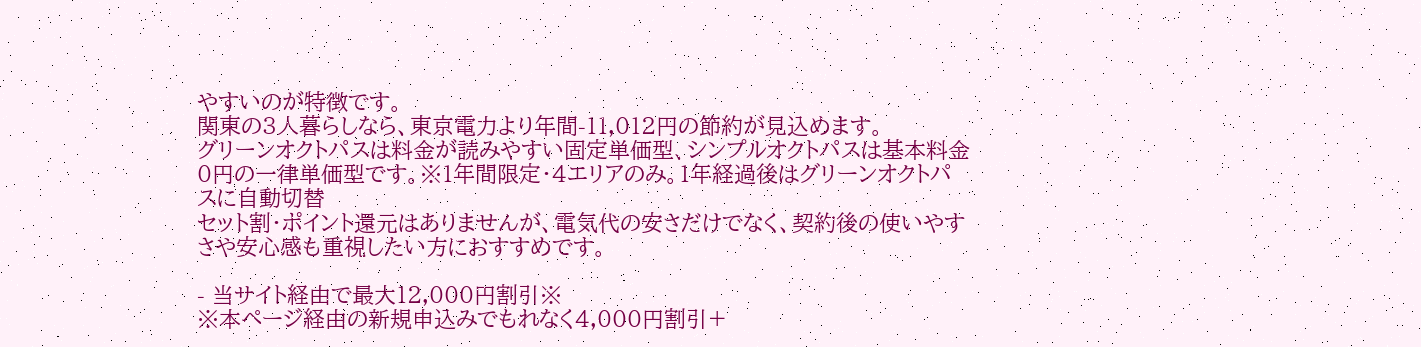やすいのが特徴です。
関東の3人暮らしなら、東京電力より年間-11,012円の節約が見込めます。
グリーンオクトパスは料金が読みやすい固定単価型、シンプルオクトパスは基本料金0円の一律単価型です。※1年間限定・4エリアのみ。1年経過後はグリーンオクトパスに自動切替
セット割・ポイント還元はありませんが、電気代の安さだけでなく、契約後の使いやすさや安心感も重視したい方におすすめです。

- 当サイト経由で最大12,000円割引※
※本ページ経由の新規申込みでもれなく4,000円割引+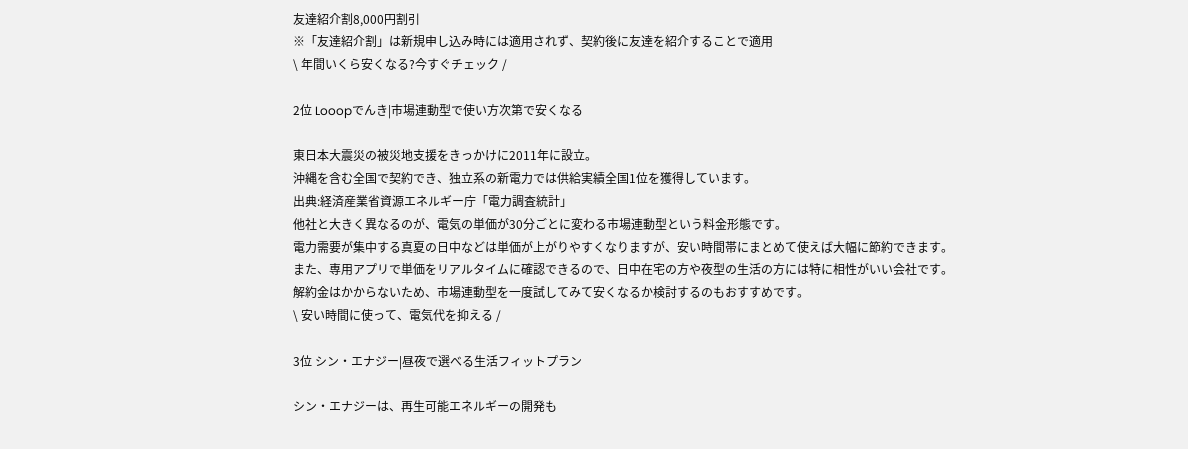友達紹介割8,000円割引
※「友達紹介割」は新規申し込み時には適用されず、契約後に友達を紹介することで適用
\ 年間いくら安くなる?今すぐチェック /

2位 Looopでんき|市場連動型で使い方次第で安くなる

東日本大震災の被災地支援をきっかけに2011年に設立。
沖縄を含む全国で契約でき、独立系の新電力では供給実績全国1位を獲得しています。
出典:経済産業省資源エネルギー庁「電力調査統計」
他社と大きく異なるのが、電気の単価が30分ごとに変わる市場連動型という料金形態です。
電力需要が集中する真夏の日中などは単価が上がりやすくなりますが、安い時間帯にまとめて使えば大幅に節約できます。
また、専用アプリで単価をリアルタイムに確認できるので、日中在宅の方や夜型の生活の方には特に相性がいい会社です。
解約金はかからないため、市場連動型を一度試してみて安くなるか検討するのもおすすめです。
\ 安い時間に使って、電気代を抑える /

3位 シン・エナジー|昼夜で選べる生活フィットプラン

シン・エナジーは、再生可能エネルギーの開発も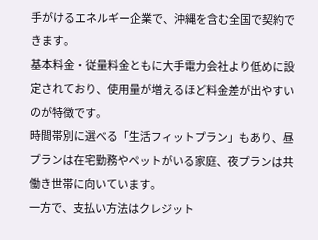手がけるエネルギー企業で、沖縄を含む全国で契約できます。
基本料金・従量料金ともに大手電力会社より低めに設定されており、使用量が増えるほど料金差が出やすいのが特徴です。
時間帯別に選べる「生活フィットプラン」もあり、昼プランは在宅勤務やペットがいる家庭、夜プランは共働き世帯に向いています。
一方で、支払い方法はクレジット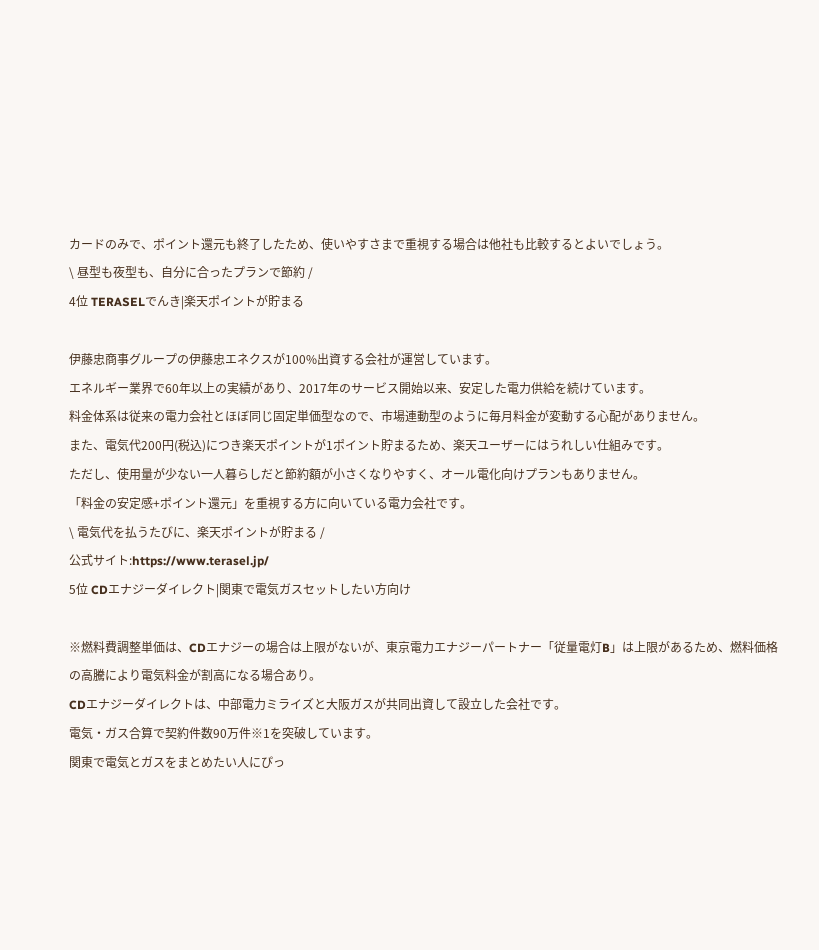カードのみで、ポイント還元も終了したため、使いやすさまで重視する場合は他社も比較するとよいでしょう。
\ 昼型も夜型も、自分に合ったプランで節約 /
4位 TERASELでんき|楽天ポイントが貯まる

伊藤忠商事グループの伊藤忠エネクスが100%出資する会社が運営しています。
エネルギー業界で60年以上の実績があり、2017年のサービス開始以来、安定した電力供給を続けています。
料金体系は従来の電力会社とほぼ同じ固定単価型なので、市場連動型のように毎月料金が変動する心配がありません。
また、電気代200円(税込)につき楽天ポイントが1ポイント貯まるため、楽天ユーザーにはうれしい仕組みです。
ただし、使用量が少ない一人暮らしだと節約額が小さくなりやすく、オール電化向けプランもありません。
「料金の安定感+ポイント還元」を重視する方に向いている電力会社です。
\ 電気代を払うたびに、楽天ポイントが貯まる /
公式サイト:https://www.terasel.jp/
5位 CDエナジーダイレクト|関東で電気ガスセットしたい方向け

※燃料費調整単価は、CDエナジーの場合は上限がないが、東京電力エナジーパートナー「従量電灯B」は上限があるため、燃料価格の高騰により電気料金が割高になる場合あり。
CDエナジーダイレクトは、中部電力ミライズと大阪ガスが共同出資して設立した会社です。
電気・ガス合算で契約件数90万件※1を突破しています。
関東で電気とガスをまとめたい人にぴっ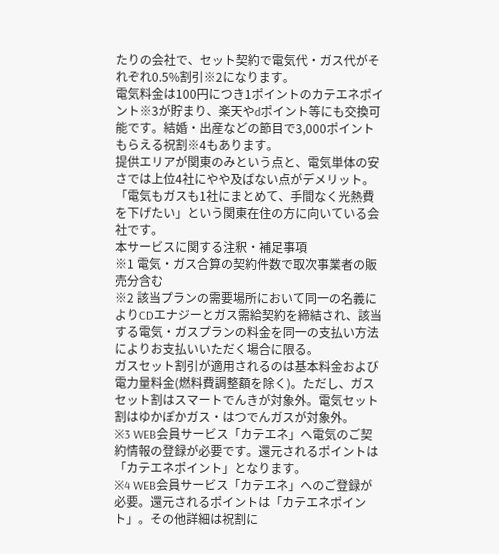たりの会社で、セット契約で電気代・ガス代がそれぞれ0.5%割引※2になります。
電気料金は100円につき1ポイントのカテエネポイント※3が貯まり、楽天やdポイント等にも交換可能です。結婚・出産などの節目で3,000ポイントもらえる祝割※4もあります。
提供エリアが関東のみという点と、電気単体の安さでは上位4社にやや及ばない点がデメリット。
「電気もガスも1社にまとめて、手間なく光熱費を下げたい」という関東在住の方に向いている会社です。
本サービスに関する注釈・補足事項
※1 電気・ガス合算の契約件数で取次事業者の販売分含む
※2 該当プランの需要場所において同一の名義によりCDエナジーとガス需給契約を締結され、該当する電気・ガスプランの料金を同一の支払い方法によりお支払いいただく場合に限る。
ガスセット割引が適用されるのは基本料金および電力量料金(燃料費調整額を除く)。ただし、ガスセット割はスマートでんきが対象外。電気セット割はゆかぽかガス・はつでんガスが対象外。
※3 WEB会員サービス「カテエネ」へ電気のご契約情報の登録が必要です。還元されるポイントは「カテエネポイント」となります。
※4 WEB会員サービス「カテエネ」へのご登録が必要。還元されるポイントは「カテエネポイント」。その他詳細は祝割に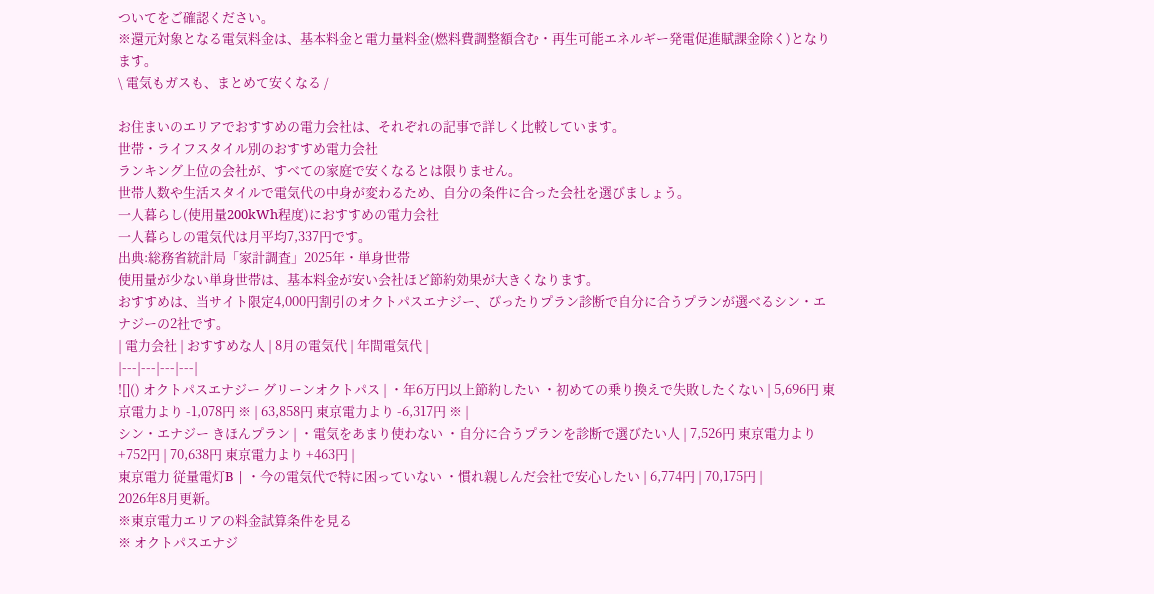ついてをご確認ください。
※還元対象となる電気料金は、基本料金と電力量料金(燃料費調整額含む・再生可能エネルギー発電促進賦課金除く)となります。
\ 電気もガスも、まとめて安くなる /

お住まいのエリアでおすすめの電力会社は、それぞれの記事で詳しく比較しています。
世帯・ライフスタイル別のおすすめ電力会社
ランキング上位の会社が、すべての家庭で安くなるとは限りません。
世帯人数や生活スタイルで電気代の中身が変わるため、自分の条件に合った会社を選びましょう。
一人暮らし(使用量200kWh程度)におすすめの電力会社
一人暮らしの電気代は月平均7,337円です。
出典:総務省統計局「家計調査」2025年・単身世帯
使用量が少ない単身世帯は、基本料金が安い会社ほど節約効果が大きくなります。
おすすめは、当サイト限定4,000円割引のオクトパスエナジー、ぴったりプラン診断で自分に合うプランが選べるシン・エナジーの2社です。
| 電力会社 | おすすめな人 | 8月の電気代 | 年間電気代 |
|---|---|---|---|
![]() オクトパスエナジー グリーンオクトパス | ・年6万円以上節約したい ・初めての乗り換えで失敗したくない | 5,696円 東京電力より -1,078円 ※ | 63,858円 東京電力より -6,317円 ※ |
シン・エナジー きほんプラン | ・電気をあまり使わない ・自分に合うプランを診断で選びたい人 | 7,526円 東京電力より +752円 | 70,638円 東京電力より +463円 |
東京電力 従量電灯B | ・今の電気代で特に困っていない ・慣れ親しんだ会社で安心したい | 6,774円 | 70,175円 |
2026年8月更新。
※東京電力エリアの料金試算条件を見る
※ オクトパスエナジ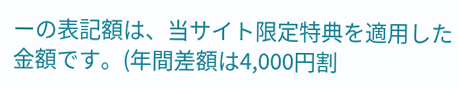ーの表記額は、当サイト限定特典を適用した金額です。(年間差額は4,000円割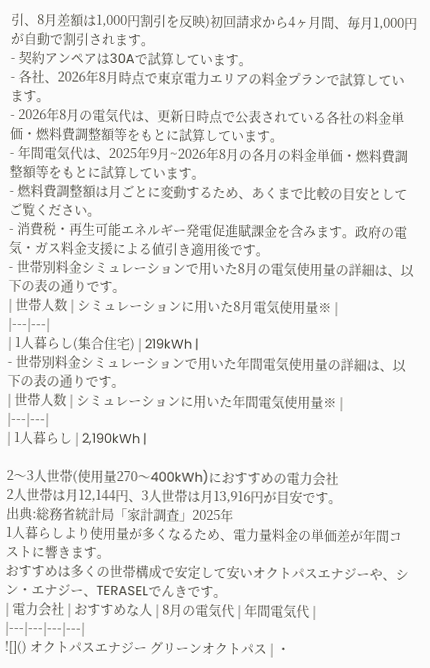引、8月差額は1,000円割引を反映)初回請求から4ヶ月間、毎月1,000円が自動で割引されます。
- 契約アンペアは30Aで試算しています。
- 各社、2026年8月時点で東京電力エリアの料金プランで試算しています。
- 2026年8月の電気代は、更新日時点で公表されている各社の料金単価・燃料費調整額等をもとに試算しています。
- 年間電気代は、2025年9月~2026年8月の各月の料金単価・燃料費調整額等をもとに試算しています。
- 燃料費調整額は月ごとに変動するため、あくまで比較の目安としてご覧ください。
- 消費税・再生可能エネルギー発電促進賦課金を含みます。政府の電気・ガス料金支援による値引き適用後です。
- 世帯別料金シミュレーションで用いた8月の電気使用量の詳細は、以下の表の通りです。
| 世帯人数 | シミュレーションに用いた8月電気使用量※ |
|---|---|
| 1人暮らし(集合住宅) | 219kWh |
- 世帯別料金シミュレーションで用いた年間電気使用量の詳細は、以下の表の通りです。
| 世帯人数 | シミュレーションに用いた年間電気使用量※ |
|---|---|
| 1人暮らし | 2,190kWh |

2〜3人世帯(使用量270〜400kWh)におすすめの電力会社
2人世帯は月12,144円、3人世帯は月13,916円が目安です。
出典:総務省統計局「家計調査」2025年
1人暮らしより使用量が多くなるため、電力量料金の単価差が年間コストに響きます。
おすすめは多くの世帯構成で安定して安いオクトパスエナジーや、シン・エナジー、TERASELでんきです。
| 電力会社 | おすすめな人 | 8月の電気代 | 年間電気代 |
|---|---|---|---|
![]() オクトパスエナジー グリーンオクトパス | ・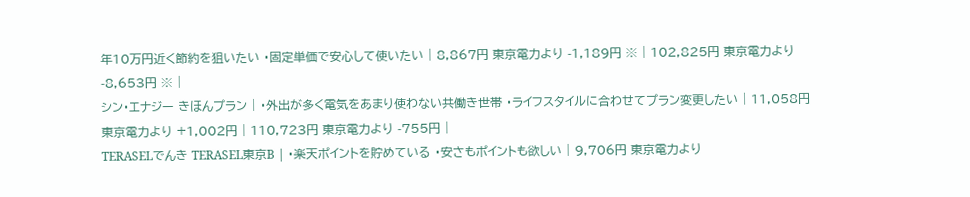年10万円近く節約を狙いたい ・固定単価で安心して使いたい | 8,867円 東京電力より -1,189円 ※ | 102,825円 東京電力より -8,653円 ※ |
シン・エナジー きほんプラン | ・外出が多く電気をあまり使わない共働き世帯 ・ライフスタイルに合わせてプラン変更したい | 11,058円 東京電力より +1,002円 | 110,723円 東京電力より -755円 |
TERASELでんき TERASEL東京B | ・楽天ポイントを貯めている ・安さもポイントも欲しい | 9,706円 東京電力より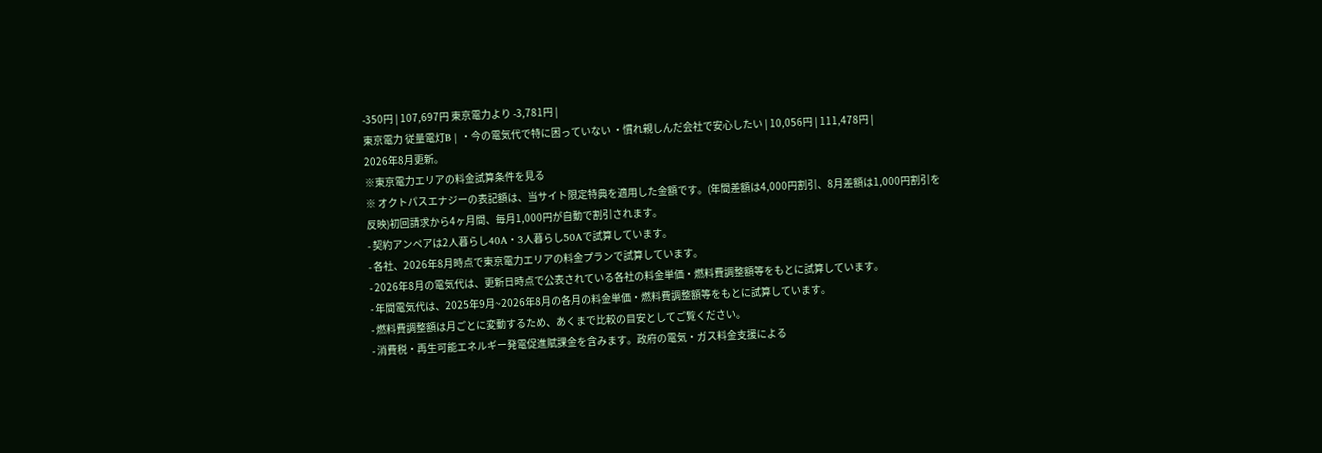-350円 | 107,697円 東京電力より -3,781円 |
東京電力 従量電灯B | ・今の電気代で特に困っていない ・慣れ親しんだ会社で安心したい | 10,056円 | 111,478円 |
2026年8月更新。
※東京電力エリアの料金試算条件を見る
※ オクトパスエナジーの表記額は、当サイト限定特典を適用した金額です。(年間差額は4,000円割引、8月差額は1,000円割引を反映)初回請求から4ヶ月間、毎月1,000円が自動で割引されます。
- 契約アンペアは2人暮らし40A・3人暮らし50Aで試算しています。
- 各社、2026年8月時点で東京電力エリアの料金プランで試算しています。
- 2026年8月の電気代は、更新日時点で公表されている各社の料金単価・燃料費調整額等をもとに試算しています。
- 年間電気代は、2025年9月~2026年8月の各月の料金単価・燃料費調整額等をもとに試算しています。
- 燃料費調整額は月ごとに変動するため、あくまで比較の目安としてご覧ください。
- 消費税・再生可能エネルギー発電促進賦課金を含みます。政府の電気・ガス料金支援による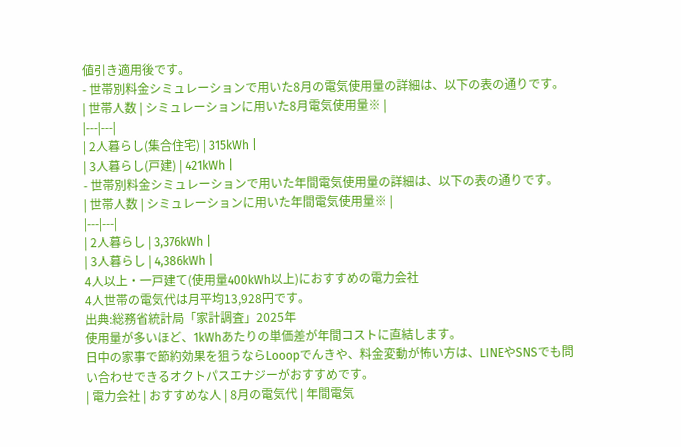値引き適用後です。
- 世帯別料金シミュレーションで用いた8月の電気使用量の詳細は、以下の表の通りです。
| 世帯人数 | シミュレーションに用いた8月電気使用量※ |
|---|---|
| 2人暮らし(集合住宅) | 315kWh |
| 3人暮らし(戸建) | 421kWh |
- 世帯別料金シミュレーションで用いた年間電気使用量の詳細は、以下の表の通りです。
| 世帯人数 | シミュレーションに用いた年間電気使用量※ |
|---|---|
| 2人暮らし | 3,376kWh |
| 3人暮らし | 4,386kWh |
4人以上・一戸建て(使用量400kWh以上)におすすめの電力会社
4人世帯の電気代は月平均13,928円です。
出典:総務省統計局「家計調査」2025年
使用量が多いほど、1kWhあたりの単価差が年間コストに直結します。
日中の家事で節約効果を狙うならLooopでんきや、料金変動が怖い方は、LINEやSNSでも問い合わせできるオクトパスエナジーがおすすめです。
| 電力会社 | おすすめな人 | 8月の電気代 | 年間電気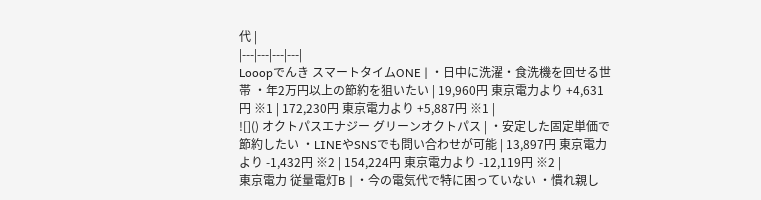代 |
|---|---|---|---|
Looopでんき スマートタイムONE | ・日中に洗濯・食洗機を回せる世帯 ・年2万円以上の節約を狙いたい | 19,960円 東京電力より +4,631円 ※1 | 172,230円 東京電力より +5,887円 ※1 |
![]() オクトパスエナジー グリーンオクトパス | ・安定した固定単価で節約したい ・LINEやSNSでも問い合わせが可能 | 13,897円 東京電力より -1,432円 ※2 | 154,224円 東京電力より -12,119円 ※2 |
東京電力 従量電灯B | ・今の電気代で特に困っていない ・慣れ親し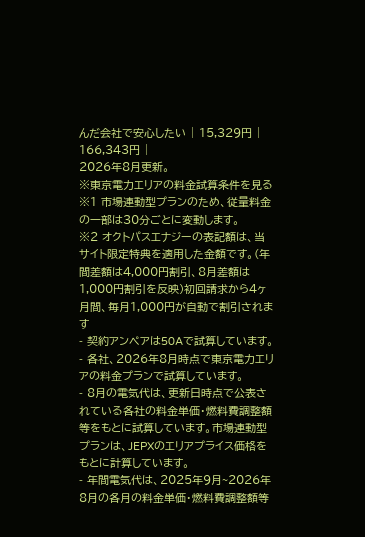んだ会社で安心したい | 15,329円 | 166,343円 |
2026年8月更新。
※東京電力エリアの料金試算条件を見る
※1 市場連動型プランのため、従量料金の一部は30分ごとに変動します。
※2 オクトパスエナジーの表記額は、当サイト限定特典を適用した金額です。(年間差額は4,000円割引、8月差額は1,000円割引を反映)初回請求から4ヶ月間、毎月1,000円が自動で割引されます
- 契約アンペアは50Aで試算しています。
- 各社、2026年8月時点で東京電力エリアの料金プランで試算しています。
- 8月の電気代は、更新日時点で公表されている各社の料金単価・燃料費調整額等をもとに試算しています。市場連動型プランは、JEPXのエリアプライス価格をもとに計算しています。
- 年間電気代は、2025年9月~2026年8月の各月の料金単価・燃料費調整額等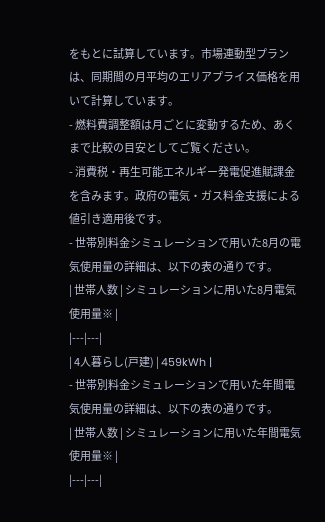をもとに試算しています。市場連動型プランは、同期間の月平均のエリアプライス価格を用いて計算しています。
- 燃料費調整額は月ごとに変動するため、あくまで比較の目安としてご覧ください。
- 消費税・再生可能エネルギー発電促進賦課金を含みます。政府の電気・ガス料金支援による値引き適用後です。
- 世帯別料金シミュレーションで用いた8月の電気使用量の詳細は、以下の表の通りです。
| 世帯人数 | シミュレーションに用いた8月電気使用量※ |
|---|---|
| 4人暮らし(戸建) | 459kWh |
- 世帯別料金シミュレーションで用いた年間電気使用量の詳細は、以下の表の通りです。
| 世帯人数 | シミュレーションに用いた年間電気使用量※ |
|---|---|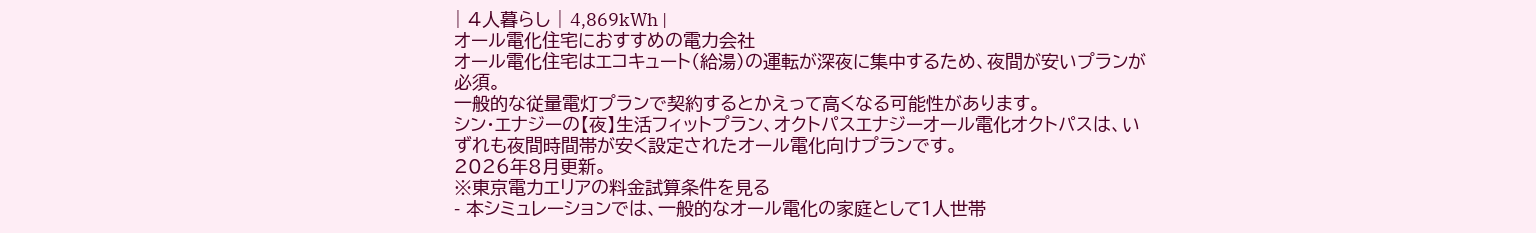| 4人暮らし | 4,869kWh |
オール電化住宅におすすめの電力会社
オール電化住宅はエコキュート(給湯)の運転が深夜に集中するため、夜間が安いプランが必須。
一般的な従量電灯プランで契約するとかえって高くなる可能性があります。
シン・エナジーの【夜】生活フィットプラン、オクトパスエナジーオール電化オクトパスは、いずれも夜間時間帯が安く設定されたオール電化向けプランです。
2026年8月更新。
※東京電力エリアの料金試算条件を見る
- 本シミュレーションでは、一般的なオール電化の家庭として1人世帯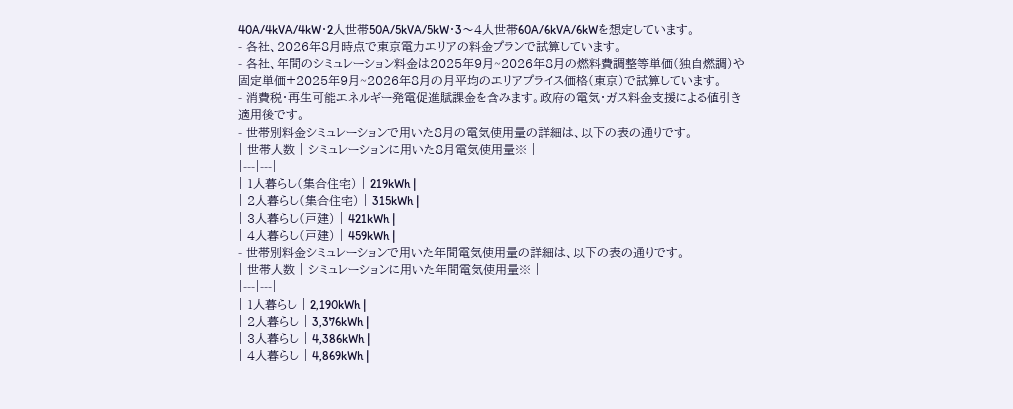40A/4kVA/4kW・2人世帯50A/5kVA/5kW・3〜4人世帯60A/6kVA/6kWを想定しています。
- 各社、2026年8月時点で東京電力エリアの料金プランで試算しています。
- 各社、年間のシミュレーション料金は2025年9月~2026年8月の燃料費調整等単価(独自燃調)や固定単価+2025年9月~2026年8月の月平均のエリアプライス価格(東京)で試算しています。
- 消費税・再生可能エネルギー発電促進賦課金を含みます。政府の電気・ガス料金支援による値引き適用後です。
- 世帯別料金シミュレーションで用いた8月の電気使用量の詳細は、以下の表の通りです。
| 世帯人数 | シミュレーションに用いた8月電気使用量※ |
|---|---|
| 1人暮らし(集合住宅) | 219kWh |
| 2人暮らし(集合住宅) | 315kWh |
| 3人暮らし(戸建) | 421kWh |
| 4人暮らし(戸建) | 459kWh |
- 世帯別料金シミュレーションで用いた年間電気使用量の詳細は、以下の表の通りです。
| 世帯人数 | シミュレーションに用いた年間電気使用量※ |
|---|---|
| 1人暮らし | 2,190kWh |
| 2人暮らし | 3,376kWh |
| 3人暮らし | 4,386kWh |
| 4人暮らし | 4,869kWh |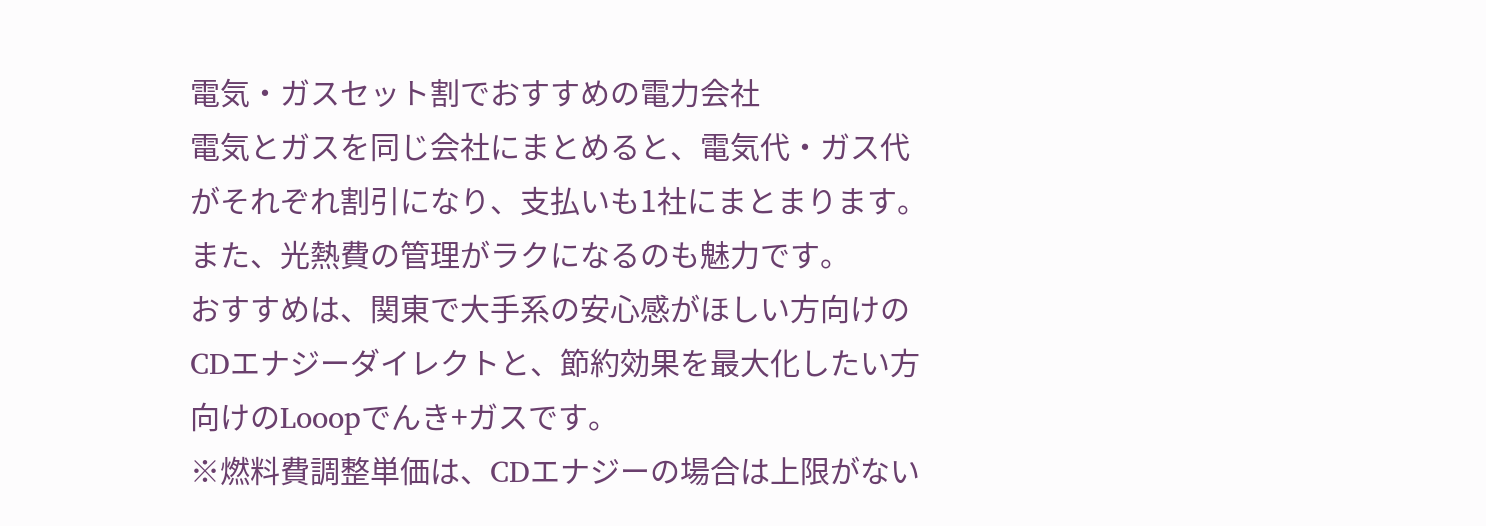電気・ガスセット割でおすすめの電力会社
電気とガスを同じ会社にまとめると、電気代・ガス代がそれぞれ割引になり、支払いも1社にまとまります。また、光熱費の管理がラクになるのも魅力です。
おすすめは、関東で大手系の安心感がほしい方向けのCDエナジーダイレクトと、節約効果を最大化したい方向けのLooopでんき+ガスです。
※燃料費調整単価は、CDエナジーの場合は上限がない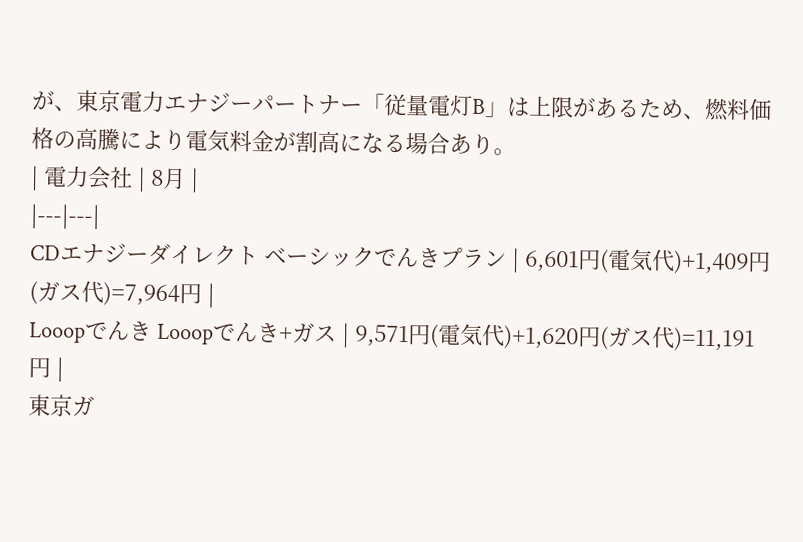が、東京電力エナジーパートナー「従量電灯B」は上限があるため、燃料価格の高騰により電気料金が割高になる場合あり。
| 電力会社 | 8月 |
|---|---|
CDエナジーダイレクト ベーシックでんきプラン | 6,601円(電気代)+1,409円(ガス代)=7,964円 |
Looopでんき Looopでんき+ガス | 9,571円(電気代)+1,620円(ガス代)=11,191円 |
東京ガ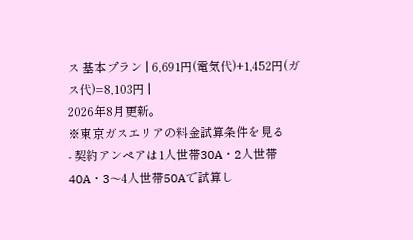ス 基本プラン | 6,691円(電気代)+1,452円(ガス代)=8,103円 |
2026年8月更新。
※東京ガスエリアの料金試算条件を見る
- 契約アンペアは1人世帯30A・2人世帯40A・3〜4人世帯50Aで試算し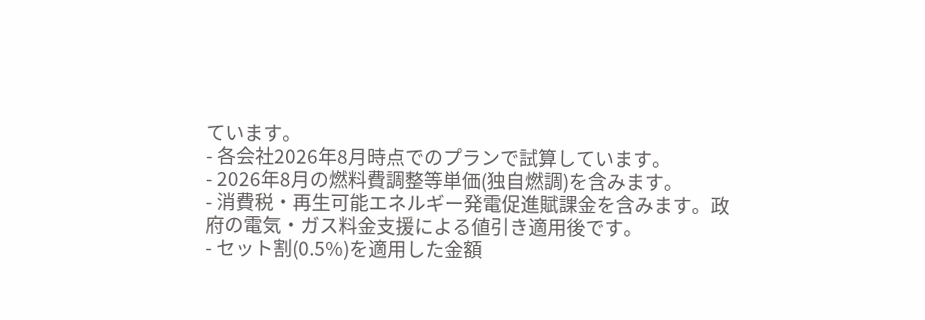ています。
- 各会社2026年8月時点でのプランで試算しています。
- 2026年8月の燃料費調整等単価(独自燃調)を含みます。
- 消費税・再生可能エネルギー発電促進賦課金を含みます。政府の電気・ガス料金支援による値引き適用後です。
- セット割(0.5%)を適用した金額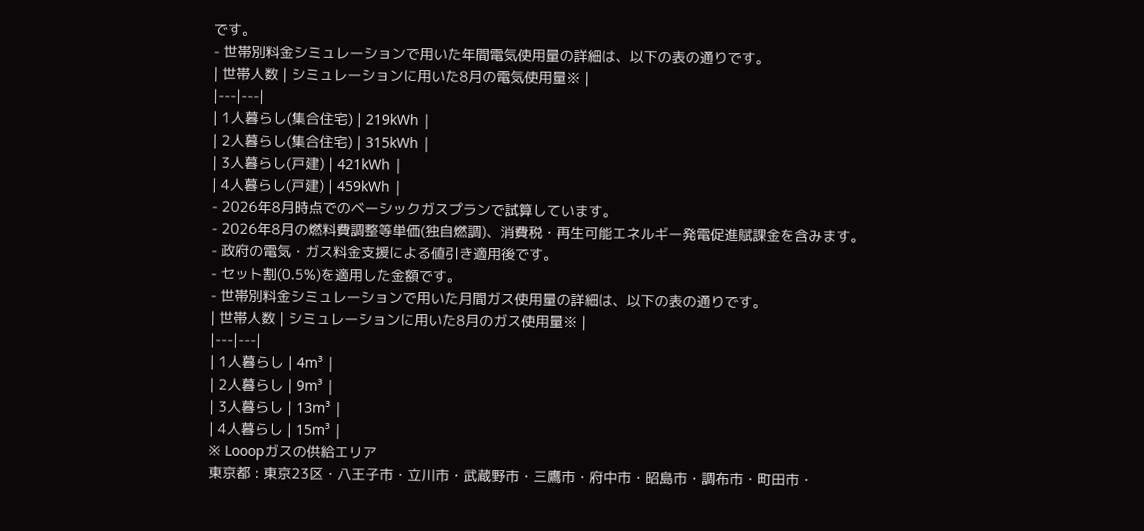です。
- 世帯別料金シミュレーションで用いた年間電気使用量の詳細は、以下の表の通りです。
| 世帯人数 | シミュレーションに用いた8月の電気使用量※ |
|---|---|
| 1人暮らし(集合住宅) | 219kWh |
| 2人暮らし(集合住宅) | 315kWh |
| 3人暮らし(戸建) | 421kWh |
| 4人暮らし(戸建) | 459kWh |
- 2026年8月時点でのベーシックガスプランで試算しています。
- 2026年8月の燃料費調整等単価(独自燃調)、消費税・再生可能エネルギー発電促進賦課金を含みます。
- 政府の電気・ガス料金支援による値引き適用後です。
- セット割(0.5%)を適用した金額です。
- 世帯別料金シミュレーションで用いた月間ガス使用量の詳細は、以下の表の通りです。
| 世帯人数 | シミュレーションに用いた8月のガス使用量※ |
|---|---|
| 1人暮らし | 4m³ |
| 2人暮らし | 9m³ |
| 3人暮らし | 13m³ |
| 4人暮らし | 15m³ |
※ Looopガスの供給エリア
東京都 : 東京23区・八王子市・立川市・武蔵野市・三鷹市・府中市・昭島市・調布市・町田市・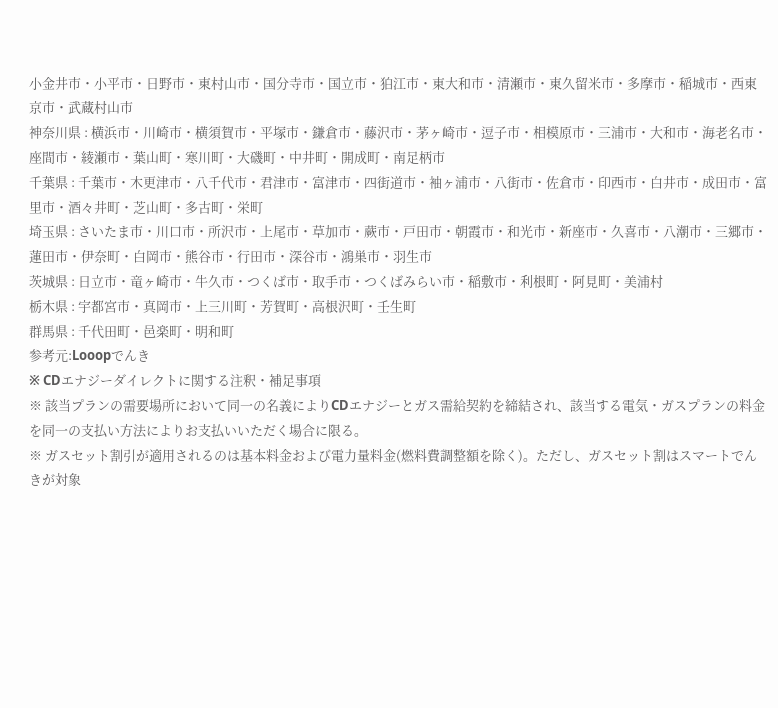小金井市・小平市・日野市・東村山市・国分寺市・国立市・狛江市・東大和市・清瀬市・東久留米市・多摩市・稲城市・西東京市・武蔵村山市
神奈川県 : 横浜市・川崎市・横須賀市・平塚市・鎌倉市・藤沢市・茅ヶ崎市・逗子市・相模原市・三浦市・大和市・海老名市・座間市・綾瀬市・葉山町・寒川町・大磯町・中井町・開成町・南足柄市
千葉県 : 千葉市・木更津市・八千代市・君津市・富津市・四街道市・袖ヶ浦市・八街市・佐倉市・印西市・白井市・成田市・富里市・酒々井町・芝山町・多古町・栄町
埼玉県 : さいたま市・川口市・所沢市・上尾市・草加市・蕨市・戸田市・朝霞市・和光市・新座市・久喜市・八潮市・三郷市・蓮田市・伊奈町・白岡市・熊谷市・行田市・深谷市・鴻巣市・羽生市
茨城県 : 日立市・竜ヶ崎市・牛久市・つくば市・取手市・つくばみらい市・稲敷市・利根町・阿見町・美浦村
栃木県 : 宇都宮市・真岡市・上三川町・芳賀町・高根沢町・壬生町
群馬県 : 千代田町・邑楽町・明和町
参考元:Looopでんき
※ CDエナジーダイレクトに関する注釈・補足事項
※ 該当プランの需要場所において同一の名義によりCDエナジーとガス需給契約を締結され、該当する電気・ガスプランの料金を同一の支払い方法によりお支払いいただく場合に限る。
※ ガスセット割引が適用されるのは基本料金および電力量料金(燃料費調整額を除く)。ただし、ガスセット割はスマートでんきが対象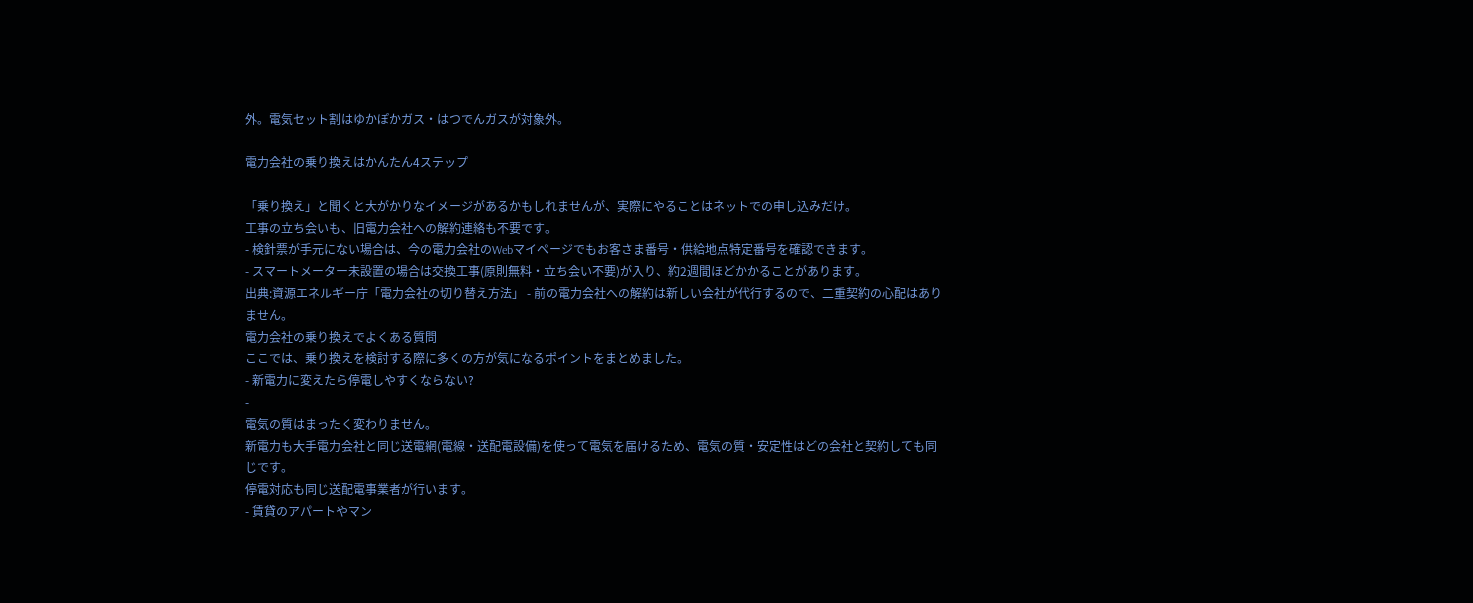外。電気セット割はゆかぽかガス・はつでんガスが対象外。

電力会社の乗り換えはかんたん4ステップ

「乗り換え」と聞くと大がかりなイメージがあるかもしれませんが、実際にやることはネットでの申し込みだけ。
工事の立ち会いも、旧電力会社への解約連絡も不要です。
- 検針票が手元にない場合は、今の電力会社のWebマイページでもお客さま番号・供給地点特定番号を確認できます。
- スマートメーター未設置の場合は交換工事(原則無料・立ち会い不要)が入り、約2週間ほどかかることがあります。
出典:資源エネルギー庁「電力会社の切り替え方法」 - 前の電力会社への解約は新しい会社が代行するので、二重契約の心配はありません。
電力会社の乗り換えでよくある質問
ここでは、乗り換えを検討する際に多くの方が気になるポイントをまとめました。
- 新電力に変えたら停電しやすくならない?
-
電気の質はまったく変わりません。
新電力も大手電力会社と同じ送電網(電線・送配電設備)を使って電気を届けるため、電気の質・安定性はどの会社と契約しても同じです。
停電対応も同じ送配電事業者が行います。
- 賃貸のアパートやマン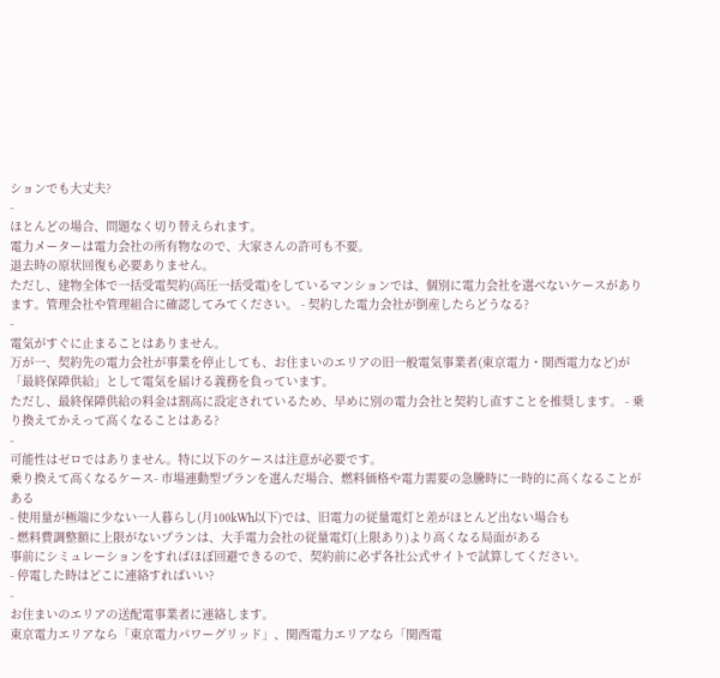ションでも大丈夫?
-
ほとんどの場合、問題なく切り替えられます。
電力メーターは電力会社の所有物なので、大家さんの許可も不要。
退去時の原状回復も必要ありません。
ただし、建物全体で一括受電契約(高圧一括受電)をしているマンションでは、個別に電力会社を選べないケースがあります。管理会社や管理組合に確認してみてください。 - 契約した電力会社が倒産したらどうなる?
-
電気がすぐに止まることはありません。
万が一、契約先の電力会社が事業を停止しても、お住まいのエリアの旧一般電気事業者(東京電力・関西電力など)が「最終保障供給」として電気を届ける義務を負っています。
ただし、最終保障供給の料金は割高に設定されているため、早めに別の電力会社と契約し直すことを推奨します。 - 乗り換えてかえって高くなることはある?
-
可能性はゼロではありません。特に以下のケースは注意が必要です。
乗り換えて高くなるケース- 市場連動型プランを選んだ場合、燃料価格や電力需要の急騰時に一時的に高くなることがある
- 使用量が極端に少ない一人暮らし(月100kWh以下)では、旧電力の従量電灯と差がほとんど出ない場合も
- 燃料費調整額に上限がないプランは、大手電力会社の従量電灯(上限あり)より高くなる局面がある
事前にシミュレーションをすればほぼ回避できるので、契約前に必ず各社公式サイトで試算してください。
- 停電した時はどこに連絡すればいい?
-
お住まいのエリアの送配電事業者に連絡します。
東京電力エリアなら「東京電力パワーグリッド」、関西電力エリアなら「関西電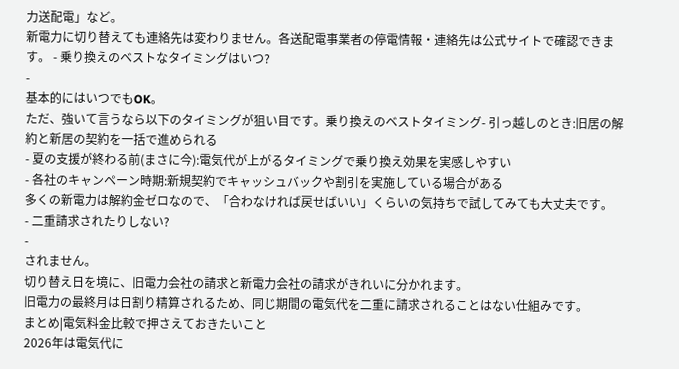力送配電」など。
新電力に切り替えても連絡先は変わりません。各送配電事業者の停電情報・連絡先は公式サイトで確認できます。 - 乗り換えのベストなタイミングはいつ?
-
基本的にはいつでもOK。
ただ、強いて言うなら以下のタイミングが狙い目です。乗り換えのベストタイミング- 引っ越しのとき:旧居の解約と新居の契約を一括で進められる
- 夏の支援が終わる前(まさに今):電気代が上がるタイミングで乗り換え効果を実感しやすい
- 各社のキャンペーン時期:新規契約でキャッシュバックや割引を実施している場合がある
多くの新電力は解約金ゼロなので、「合わなければ戻せばいい」くらいの気持ちで試してみても大丈夫です。
- 二重請求されたりしない?
-
されません。
切り替え日を境に、旧電力会社の請求と新電力会社の請求がきれいに分かれます。
旧電力の最終月は日割り精算されるため、同じ期間の電気代を二重に請求されることはない仕組みです。
まとめ|電気料金比較で押さえておきたいこと
2026年は電気代に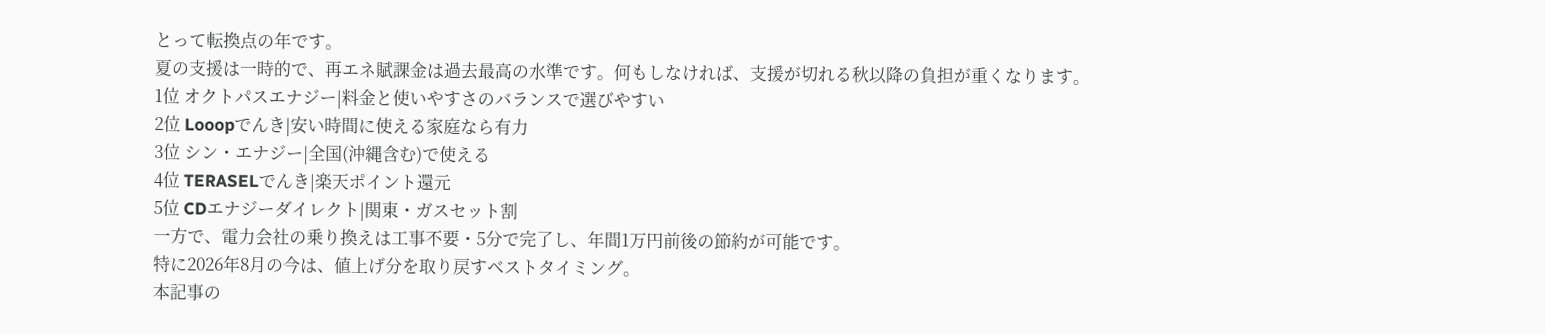とって転換点の年です。
夏の支援は一時的で、再エネ賦課金は過去最高の水準です。何もしなければ、支援が切れる秋以降の負担が重くなります。
1位 オクトパスエナジー|料金と使いやすさのバランスで選びやすい
2位 Looopでんき|安い時間に使える家庭なら有力
3位 シン・エナジー|全国(沖縄含む)で使える
4位 TERASELでんき|楽天ポイント還元
5位 CDエナジーダイレクト|関東・ガスセット割
一方で、電力会社の乗り換えは工事不要・5分で完了し、年間1万円前後の節約が可能です。
特に2026年8月の今は、値上げ分を取り戻すベストタイミング。
本記事の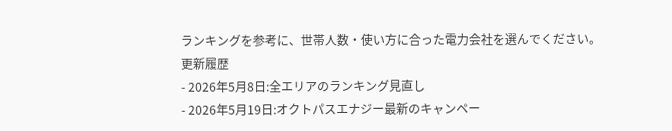ランキングを参考に、世帯人数・使い方に合った電力会社を選んでください。
更新履歴
- 2026年5月8日:全エリアのランキング見直し
- 2026年5月19日:オクトパスエナジー最新のキャンペー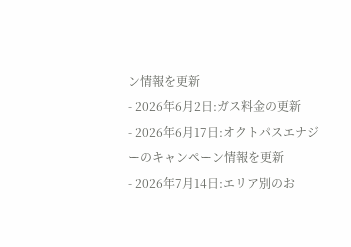ン情報を更新
- 2026年6月2日:ガス料金の更新
- 2026年6月17日:オクトパスエナジーのキャンペーン情報を更新
- 2026年7月14日:エリア別のお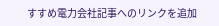すすめ電力会社記事へのリンクを追加